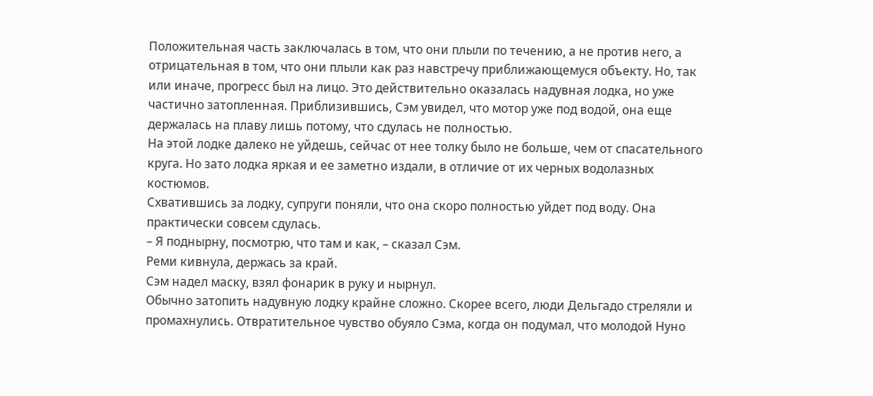Положительная часть заключалась в том, что они плыли по течению, а не против него, а отрицательная в том, что они плыли как раз навстречу приближающемуся объекту. Но, так или иначе, прогресс был на лицо. Это действительно оказалась надувная лодка, но уже частично затопленная. Приблизившись, Сэм увидел, что мотор уже под водой, она еще держалась на плаву лишь потому, что сдулась не полностью.
На этой лодке далеко не уйдешь, сейчас от нее толку было не больше, чем от спасательного круга. Но зато лодка яркая и ее заметно издали, в отличие от их черных водолазных костюмов.
Схватившись за лодку, супруги поняли, что она скоро полностью уйдет под воду. Она практически совсем сдулась.
– Я поднырну, посмотрю, что там и как, – сказал Сэм.
Реми кивнула, держась за край.
Сэм надел маску, взял фонарик в руку и нырнул.
Обычно затопить надувную лодку крайне сложно. Скорее всего, люди Дельгадо стреляли и промахнулись. Отвратительное чувство обуяло Сэма, когда он подумал, что молодой Нуно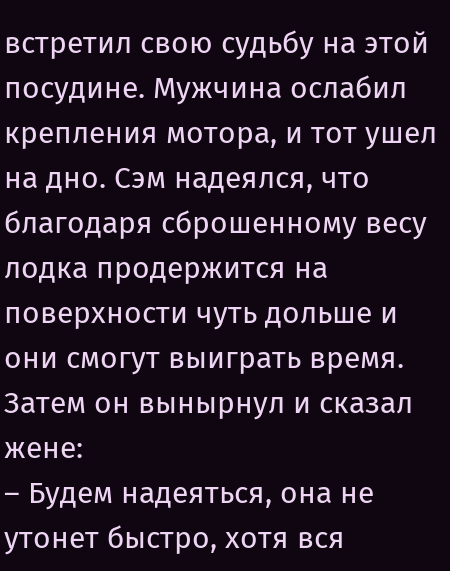встретил свою судьбу на этой посудине. Мужчина ослабил крепления мотора, и тот ушел на дно. Сэм надеялся, что благодаря сброшенному весу лодка продержится на поверхности чуть дольше и они смогут выиграть время.
Затем он вынырнул и сказал жене:
– Будем надеяться, она не утонет быстро, хотя вся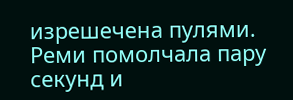изрешечена пулями.
Реми помолчала пару секунд и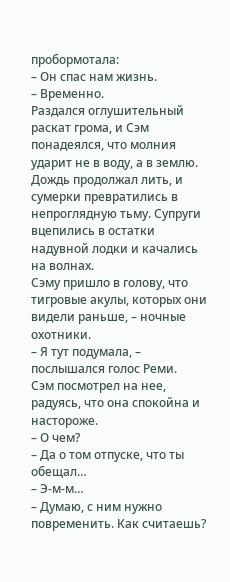пробормотала:
– Он спас нам жизнь.
– Временно.
Раздался оглушительный раскат грома, и Сэм понадеялся, что молния ударит не в воду, а в землю.
Дождь продолжал лить, и сумерки превратились в непроглядную тьму. Супруги вцепились в остатки надувной лодки и качались на волнах.
Сэму пришло в голову, что тигровые акулы, которых они видели раньше, – ночные охотники.
– Я тут подумала, – послышался голос Реми.
Сэм посмотрел на нее, радуясь, что она спокойна и настороже.
– О чем?
– Да о том отпуске, что ты обещал…
– Э‑м‑м…
– Думаю, с ним нужно повременить. Как считаешь?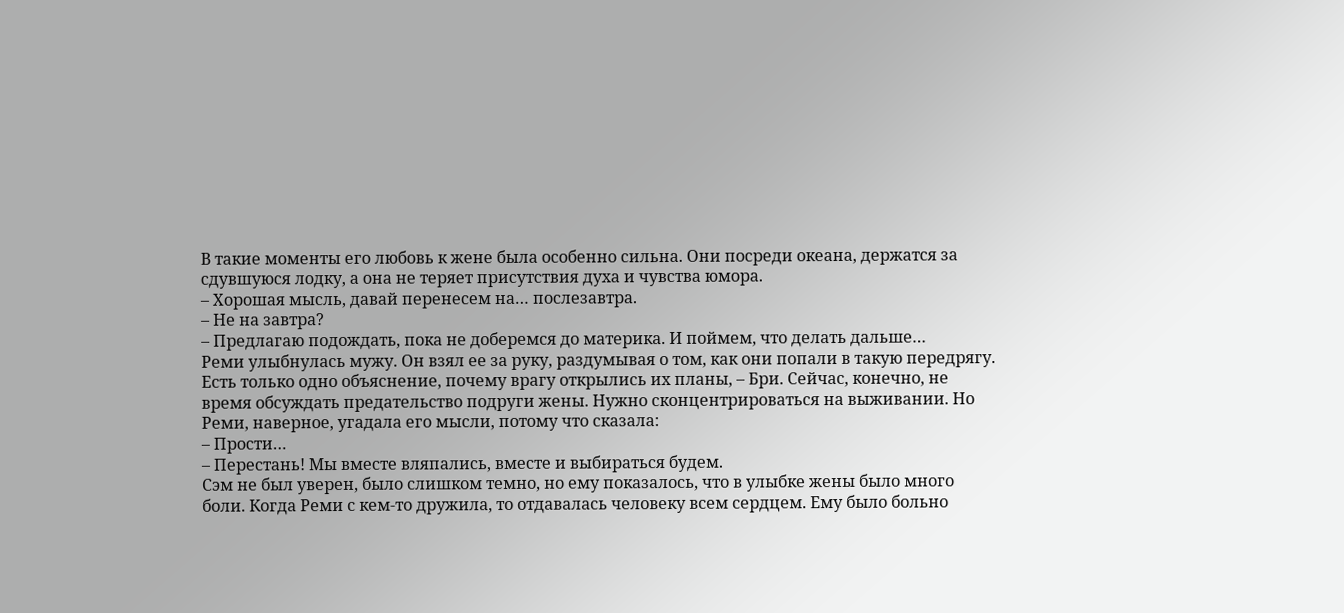В такие моменты его любовь к жене была особенно сильна. Они посреди океана, держатся за сдувшуюся лодку, а она не теряет присутствия духа и чувства юмора.
– Хорошая мысль, давай перенесем на… послезавтра.
– Не на завтра?
– Предлагаю подождать, пока не доберемся до материка. И поймем, что делать дальше…
Реми улыбнулась мужу. Он взял ее за руку, раздумывая о том, как они попали в такую передрягу. Есть только одно объяснение, почему врагу открылись их планы, – Бри. Сейчас, конечно, не время обсуждать предательство подруги жены. Нужно сконцентрироваться на выживании. Но Реми, наверное, угадала его мысли, потому что сказала:
– Прости…
– Перестань! Мы вместе вляпались, вместе и выбираться будем.
Сэм не был уверен, было слишком темно, но ему показалось, что в улыбке жены было много боли. Когда Реми с кем‑то дружила, то отдавалась человеку всем сердцем. Ему было больно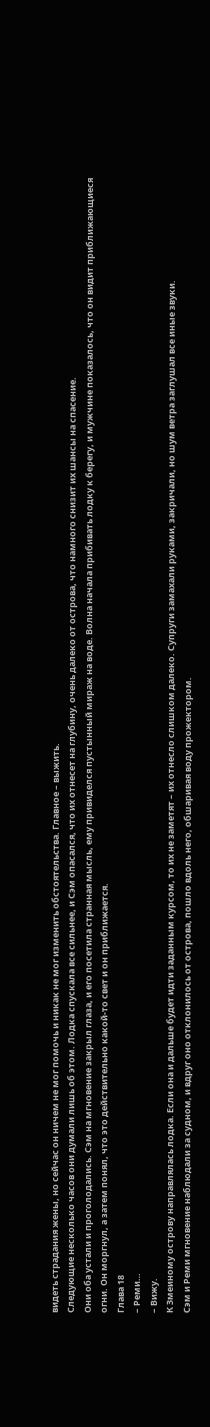видеть страдания жены, но сейчас он ничем не мог помочь и никак не мог изменить обстоятельства. Главное – выжить.
Следующие несколько часов они думали лишь об этом. Лодка спускала все сильнее, и Сэм опасался, что их отнесет на глубину, очень далеко от острова, что намного снизит их шансы на спасение.
Они оба устали и проголодались. Сэм на мгновение закрыл глаза, и его посетила странная мысль, ему привиделся пустынный мираж на воде. Волна начала прибивать лодку к берегу, и мужчине показалось, что он видит приближающиеся огни. Он моргнул, а затем понял, что это действительно какой‑то свет и он приближается.
Глава 18
– Реми…
– Вижу.
К Змеиному острову направлялась лодка. Если она и дальше будет идти заданным курсом, то их не заметят – их отнесло слишком далеко. Супруги замахали руками, закричали, но шум ветра заглушал все иные звуки.
Сэм и Реми мгновение наблюдали за судном, и вдруг оно отклонилось от острова, пошло вдоль него, обшаривая воду прожектором.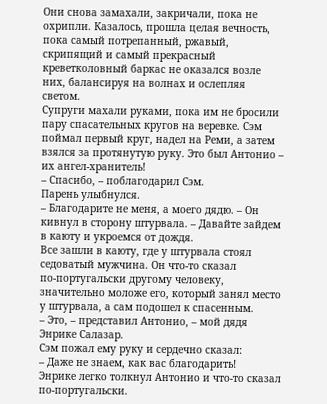Они снова замахали, закричали, пока не охрипли. Казалось, прошла целая вечность, пока самый потрепанный, ржавый, скрипящий и самый прекрасный креветколовный баркас не оказался возле них, балансируя на волнах и ослепляя светом.
Супруги махали руками, пока им не бросили пару спасательных кругов на веревке. Сэм поймал первый круг, надел на Реми, а затем взялся за протянутую руку. Это был Антонио – их ангел‑хранитель!
– Спасибо, – поблагодарил Сэм.
Парень улыбнулся.
– Благодарите не меня, а моего дядю. – Он кивнул в сторону штурвала. – Давайте зайдем в каюту и укроемся от дождя.
Все зашли в каюту, где у штурвала стоял седоватый мужчина. Он что‑то сказал по‑португальски другому человеку, значительно моложе его, который занял место у штурвала, а сам подошел к спасенным.
– Это, – представил Антонио, – мой дядя Энрике Салазар.
Сэм пожал ему руку и сердечно сказал:
– Даже не знаем, как вас благодарить!
Энрике легко толкнул Антонио и что‑то сказал по‑португальски.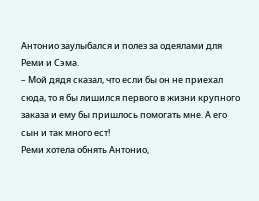Антонио заулыбался и полез за одеялами для Реми и Сэма.
– Мой дядя сказал, что если бы он не приехал сюда, то я бы лишился первого в жизни крупного заказа и ему бы пришлось помогать мне. А его сын и так много ест!
Реми хотела обнять Антонио,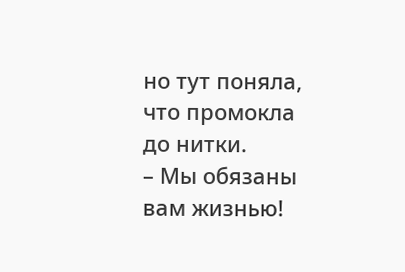но тут поняла, что промокла до нитки.
– Мы обязаны вам жизнью!